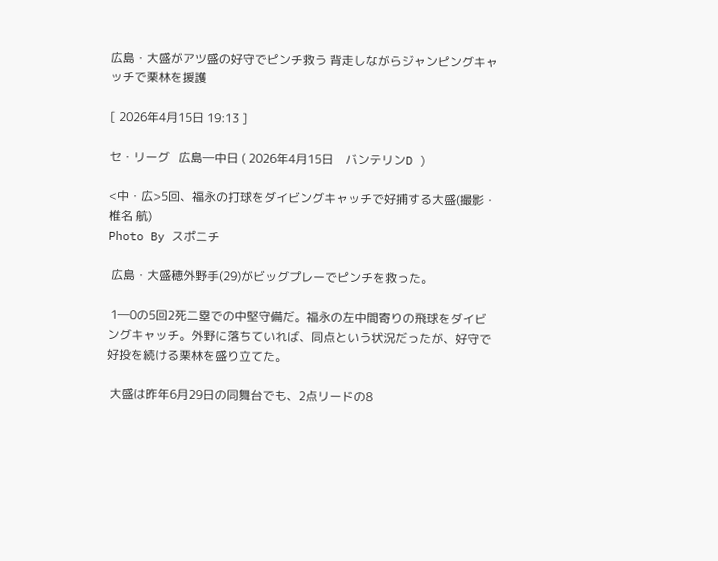広島・大盛がアツ盛の好守でピンチ救う 背走しながらジャンピングキャッチで栗林を援護

[ 2026年4月15日 19:13 ]

セ・リーグ   広島―中日 ( 2026年4月15日    バンテリンD )

<中・広>5回、福永の打球をダイビングキャッチで好捕する大盛(撮影・椎名 航)
Photo By スポニチ

 広島・大盛穂外野手(29)がビッグプレーでピンチを救った。

 1―0の5回2死二塁での中堅守備だ。福永の左中間寄りの飛球をダイビングキャッチ。外野に落ちていれば、同点という状況だったが、好守で好投を続ける栗林を盛り立てた。

 大盛は昨年6月29日の同舞台でも、2点リードの8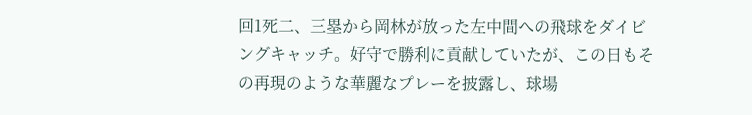回1死二、三塁から岡林が放った左中間への飛球をダイビングキャッチ。好守で勝利に貢献していたが、この日もその再現のような華麗なプレーを披露し、球場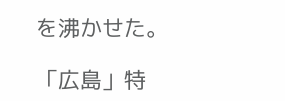を沸かせた。

「広島」特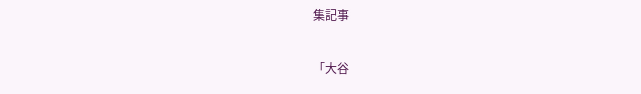集記事

「大谷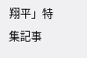翔平」特集記事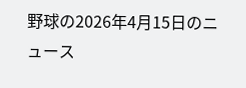野球の2026年4月15日のニュース